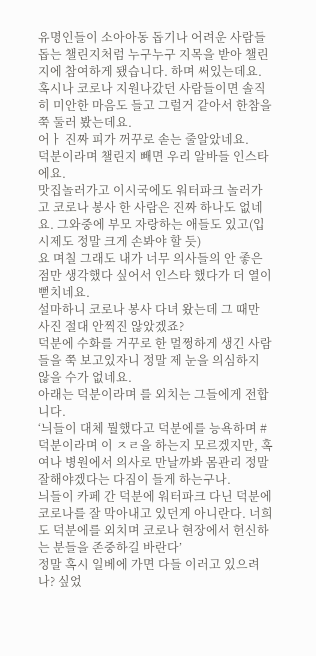유명인들이 소아아동 돕기나 어려운 사람들 돕는 챌린지처럼 누구누구 지목을 받아 챌린지에 참여하게 됐습니다. 하며 써있는데요.
혹시나 코로나 지원나갔던 사람들이면 솔직히 미안한 마음도 들고 그럴거 같아서 한참을 쭉 둘러 봤는데요.
어ㅏ 진짜 피가 꺼꾸로 솓는 줄알았네요.
덕분이라며 챌린지 빼면 우리 알바들 인스타에요.
맛집놀러가고 이시국에도 워터파크 놀러가고 코로나 봉사 한 사람은 진짜 하나도 없네요. 그와중에 부모 자랑하는 애들도 있고(입시제도 정말 크게 손봐야 할 듯)
요 며칠 그래도 내가 너무 의사들의 안 좋은 점만 생각했다 싶어서 인스타 했다가 더 열이 뻗치네요.
설마하니 코로나 봉사 다녀 왔는데 그 때만 사진 절대 안찍진 않았겠죠?
덕분에 수화를 거꾸로 한 멀쩡하게 생긴 사람들을 쭉 보고있자니 정말 제 눈을 의심하지 않을 수가 없네요.
아래는 덕분이라며 를 외치는 그들에게 전합니다.
‘늬들이 대체 뭘했다고 덕분에를 능욕하며 #덕분이라며 이 ㅈㄹ을 하는지 모르겠지만, 혹여나 병원에서 의사로 만날까봐 몸관리 정말 잘해야겠다는 다짐이 들게 하는구나.
늬들이 카페 간 덕분에 워터파크 다닌 덕분에 코로나를 잘 막아내고 있던게 아니란다. 너희도 덕분에를 외치며 코로나 현장에서 헌신하는 분들을 존중하길 바란다’
정말 혹시 일베에 가면 다들 이러고 있으려나? 싶었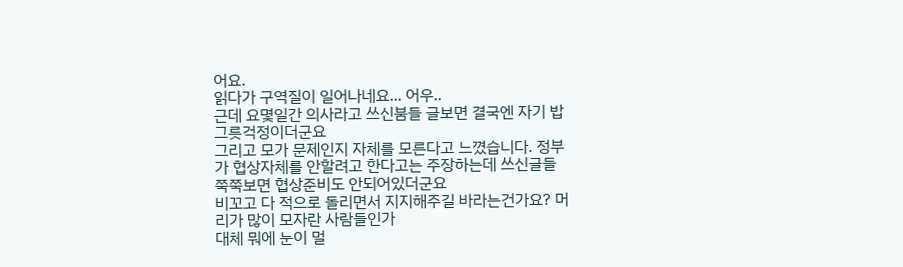어요.
읽다가 구역질이 일어나네요... 어우..
근데 요몇일간 의사라고 쓰신붐들 글보면 결국엔 자기 밥그릇걱정이더군요
그리고 모가 문제인지 자체를 모른다고 느꼈습니다. 정부가 협상자체를 안할려고 한다고는 주장하는데 쓰신글들 쭉쭉보면 협상준비도 안되어있더군요
비꼬고 다 적으로 돌리면서 지지해주길 바라는건가요? 머리가 많이 모자란 사람들인가
대체 뭐에 눈이 멀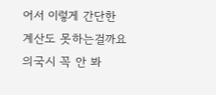어서 이렇게 간단한 계산도 못하는걸까요
의국시 꼭 안 봐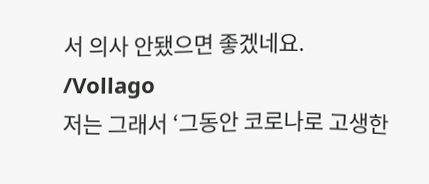서 의사 안됐으면 좋겠네요.
/Vollago
저는 그래서 ‘그동안 코로나로 고생한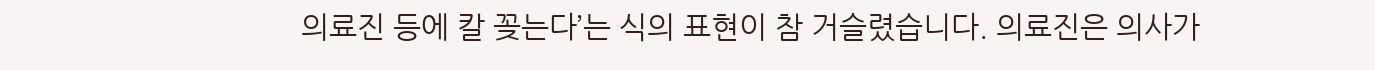의료진 등에 칼 꽂는다’는 식의 표현이 참 거슬렸습니다. 의료진은 의사가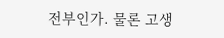전부인가. 물론 고생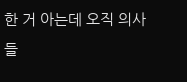한 거 아는데 오직 의사들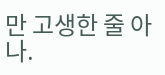만 고생한 줄 아나.